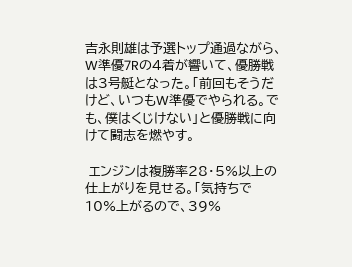吉永則雄は予選トップ通過ながら、W準優7Rの4着が響いて、優勝戦は3号艇となった。「前回もそうだけど、いつもW準優でやられる。でも、僕はくじけない」と優勝戦に向けて闘志を燃やす。

 エンジンは複勝率28・5%以上の仕上がりを見せる。「気持ちで10%上がるので、39%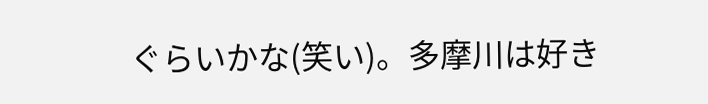ぐらいかな(笑い)。多摩川は好き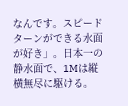なんです。スピードターンができる水面が好き」。日本一の静水面で、1Mは縦横無尽に駆ける。